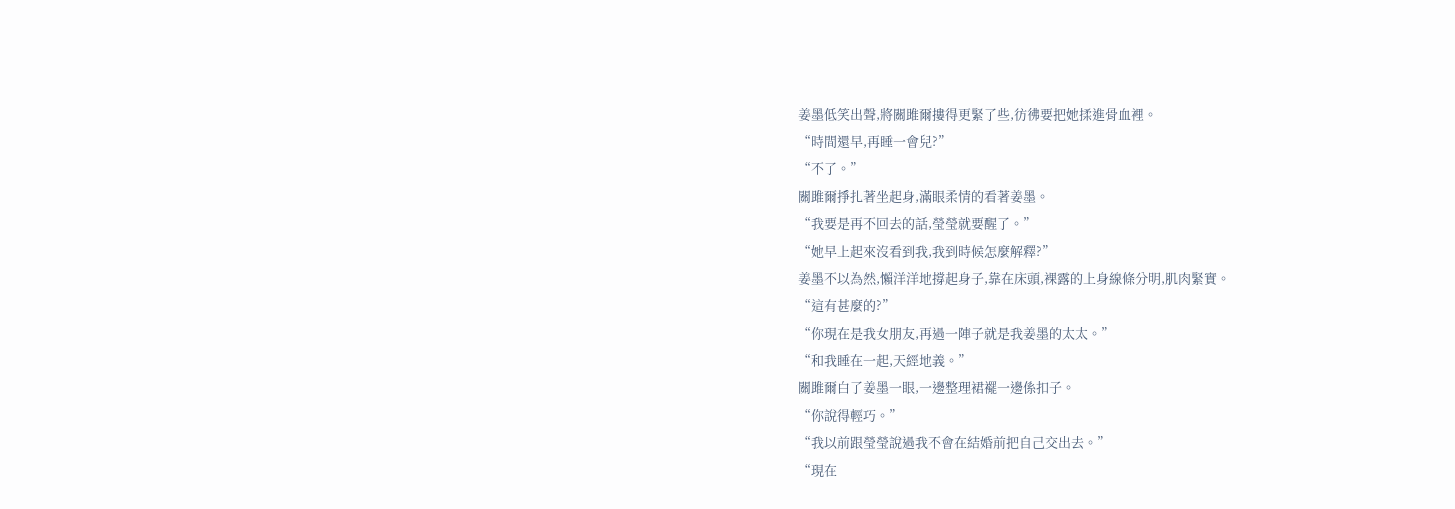姜墨低笑出聲,將關雎爾摟得更緊了些,彷彿要把她揉進骨血裡。
“時間還早,再睡一會兒?”
“不了。”
關雎爾掙扎著坐起身,滿眼柔情的看著姜墨。
“我要是再不回去的話,瑩瑩就要醒了。”
“她早上起來沒看到我,我到時候怎麼解釋?”
姜墨不以為然,懶洋洋地撐起身子,靠在床頭,裸露的上身線條分明,肌肉緊實。
“這有甚麼的?”
“你現在是我女朋友,再過一陣子就是我姜墨的太太。”
“和我睡在一起,天經地義。”
關雎爾白了姜墨一眼,一邊整理裙襬一邊係扣子。
“你說得輕巧。”
“我以前跟瑩瑩說過我不會在結婚前把自己交出去。”
“現在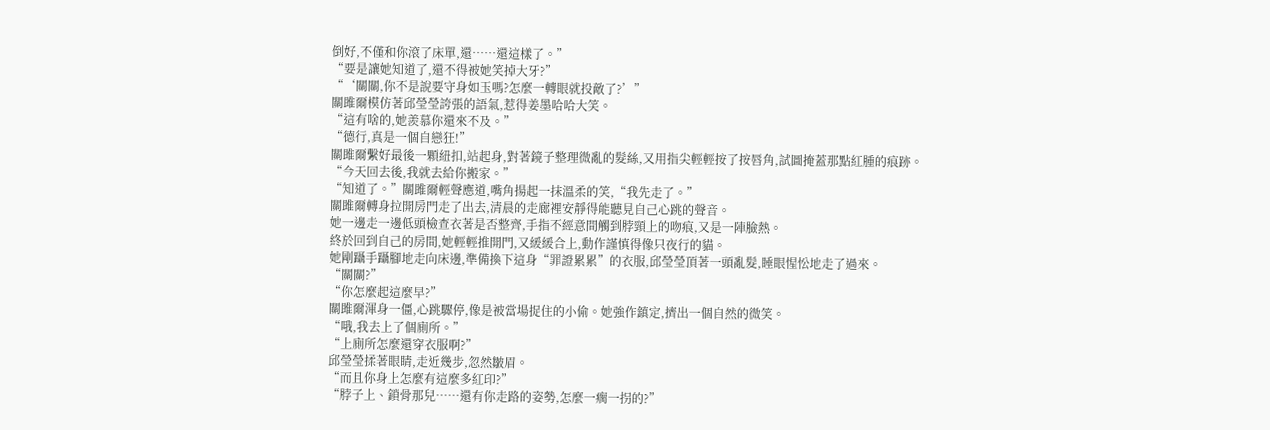倒好,不僅和你滾了床單,還……還這樣了。”
“要是讓她知道了,還不得被她笑掉大牙?”
“‘關關,你不是說要守身如玉嗎?怎麼一轉眼就投敵了?’”
關雎爾模仿著邱瑩瑩誇張的語氣,惹得姜墨哈哈大笑。
“這有啥的,她羨慕你還來不及。”
“德行,真是一個自戀狂!”
關雎爾繫好最後一顆紐扣,站起身,對著鏡子整理微亂的髮絲,又用指尖輕輕按了按唇角,試圖掩蓋那點紅腫的痕跡。
“今天回去後,我就去給你搬家。”
“知道了。”關雎爾輕聲應道,嘴角揚起一抹溫柔的笑,“我先走了。”
關雎爾轉身拉開房門走了出去,清晨的走廊裡安靜得能聽見自己心跳的聲音。
她一邊走一邊低頭檢查衣著是否整齊,手指不經意間觸到脖頸上的吻痕,又是一陣臉熱。
終於回到自己的房間,她輕輕推開門,又緩緩合上,動作謹慎得像只夜行的貓。
她剛躡手躡腳地走向床邊,準備換下這身“罪證累累”的衣服,邱瑩瑩頂著一頭亂髮,睡眼惺忪地走了過來。
“關關?”
“你怎麼起這麼早?”
關雎爾渾身一僵,心跳驟停,像是被當場捉住的小偷。她強作鎮定,擠出一個自然的微笑。
“哦,我去上了個廁所。”
“上廁所怎麼還穿衣服啊?”
邱瑩瑩揉著眼睛,走近幾步,忽然皺眉。
“而且你身上怎麼有這麼多紅印?”
“脖子上、鎖骨那兒……還有你走路的姿勢,怎麼一瘸一拐的?”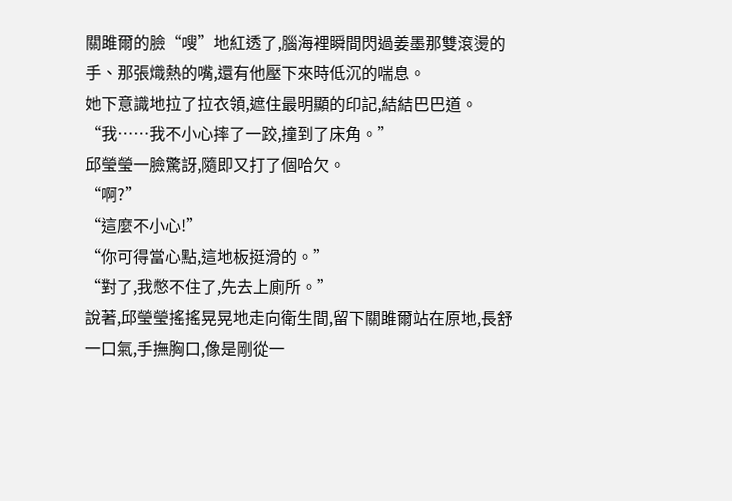關雎爾的臉“嗖”地紅透了,腦海裡瞬間閃過姜墨那雙滾燙的手、那張熾熱的嘴,還有他壓下來時低沉的喘息。
她下意識地拉了拉衣領,遮住最明顯的印記,結結巴巴道。
“我……我不小心摔了一跤,撞到了床角。”
邱瑩瑩一臉驚訝,隨即又打了個哈欠。
“啊?”
“這麼不小心!”
“你可得當心點,這地板挺滑的。”
“對了,我憋不住了,先去上廁所。”
說著,邱瑩瑩搖搖晃晃地走向衛生間,留下關雎爾站在原地,長舒一口氣,手撫胸口,像是剛從一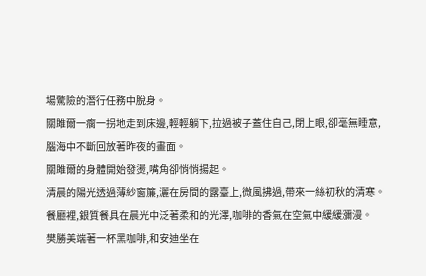場驚險的潛行任務中脫身。
關雎爾一瘸一拐地走到床邊,輕輕躺下,拉過被子蓋住自己,閉上眼,卻毫無睡意,腦海中不斷回放著昨夜的畫面。
關雎爾的身體開始發燙,嘴角卻悄悄揚起。
清晨的陽光透過薄紗窗簾,灑在房間的露臺上,微風拂過,帶來一絲初秋的清寒。
餐廳裡,銀質餐具在晨光中泛著柔和的光澤,咖啡的香氣在空氣中緩緩瀰漫。
樊勝美端著一杯黑咖啡,和安迪坐在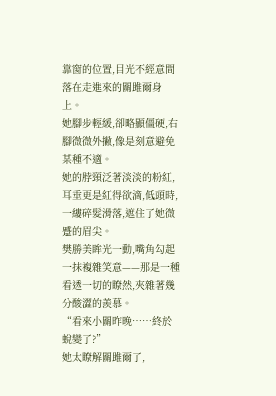靠窗的位置,目光不經意間落在走進來的關雎爾身上。
她腳步輕緩,卻略顯僵硬,右腳微微外撇,像是刻意避免某種不適。
她的脖頸泛著淡淡的粉紅,耳垂更是紅得欲滴,低頭時,一縷碎髮滑落,遮住了她微蹙的眉尖。
樊勝美眸光一動,嘴角勾起一抹複雜笑意——那是一種看透一切的瞭然,夾雜著幾分酸澀的羨慕。
“看來小關昨晚……終於蛻變了?”
她太瞭解關雎爾了,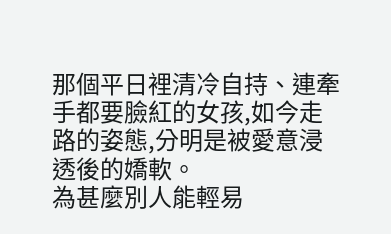那個平日裡清冷自持、連牽手都要臉紅的女孩,如今走路的姿態,分明是被愛意浸透後的嬌軟。
為甚麼別人能輕易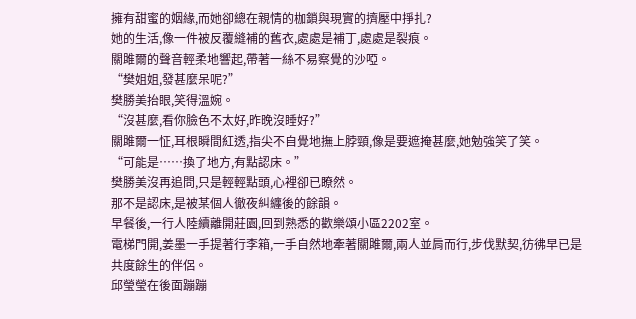擁有甜蜜的姻緣,而她卻總在親情的枷鎖與現實的擠壓中掙扎?
她的生活,像一件被反覆縫補的舊衣,處處是補丁,處處是裂痕。
關雎爾的聲音輕柔地響起,帶著一絲不易察覺的沙啞。
“樊姐姐,發甚麼呆呢?”
樊勝美抬眼,笑得溫婉。
“沒甚麼,看你臉色不太好,昨晚沒睡好?”
關雎爾一怔,耳根瞬間紅透,指尖不自覺地撫上脖頸,像是要遮掩甚麼,她勉強笑了笑。
“可能是……換了地方,有點認床。”
樊勝美沒再追問,只是輕輕點頭,心裡卻已瞭然。
那不是認床,是被某個人徹夜糾纏後的餘韻。
早餐後,一行人陸續離開莊園,回到熟悉的歡樂頌小區2202室。
電梯門開,姜墨一手提著行李箱,一手自然地牽著關雎爾,兩人並肩而行,步伐默契,彷彿早已是共度餘生的伴侶。
邱瑩瑩在後面蹦蹦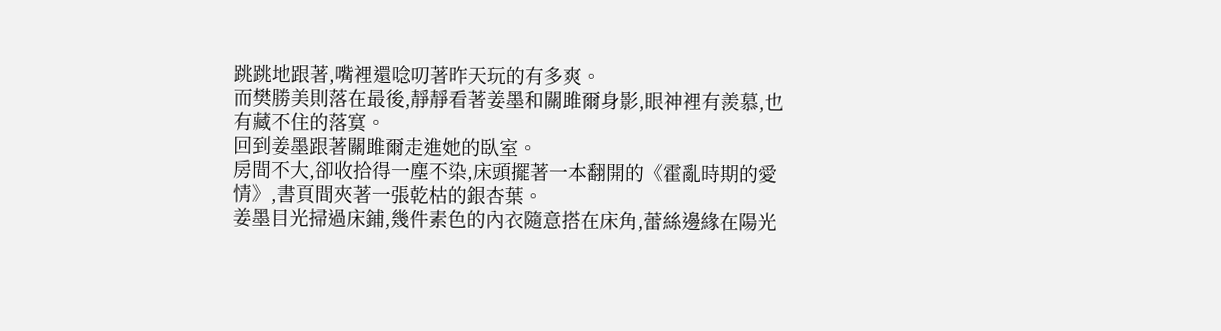跳跳地跟著,嘴裡還唸叨著昨天玩的有多爽。
而樊勝美則落在最後,靜靜看著姜墨和關雎爾身影,眼神裡有羨慕,也有藏不住的落寞。
回到姜墨跟著關雎爾走進她的臥室。
房間不大,卻收拾得一塵不染,床頭擺著一本翻開的《霍亂時期的愛情》,書頁間夾著一張乾枯的銀杏葉。
姜墨目光掃過床鋪,幾件素色的內衣隨意搭在床角,蕾絲邊緣在陽光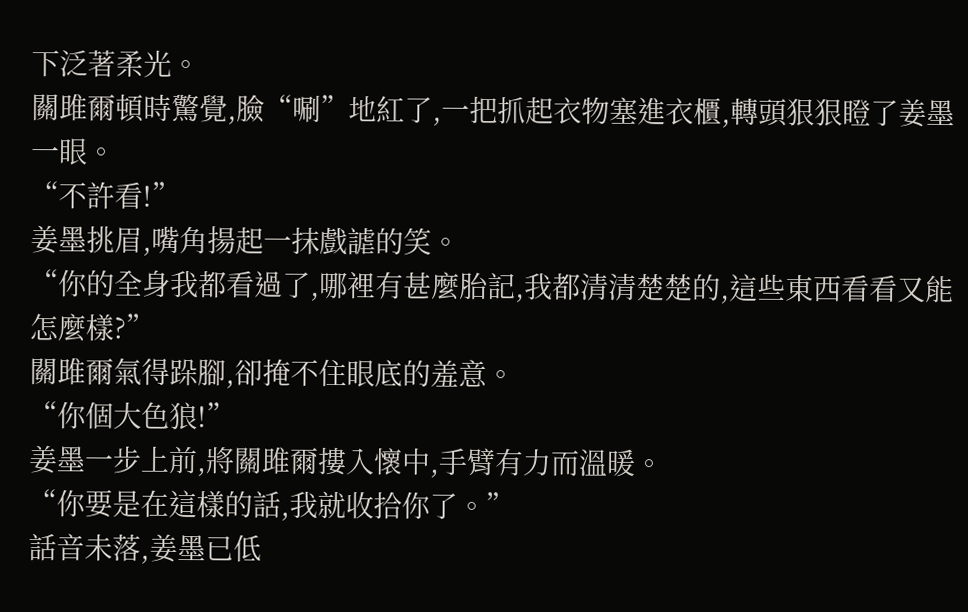下泛著柔光。
關雎爾頓時驚覺,臉“唰”地紅了,一把抓起衣物塞進衣櫃,轉頭狠狠瞪了姜墨一眼。
“不許看!”
姜墨挑眉,嘴角揚起一抹戲謔的笑。
“你的全身我都看過了,哪裡有甚麼胎記,我都清清楚楚的,這些東西看看又能怎麼樣?”
關雎爾氣得跺腳,卻掩不住眼底的羞意。
“你個大色狼!”
姜墨一步上前,將關雎爾摟入懷中,手臂有力而溫暖。
“你要是在這樣的話,我就收拾你了。”
話音未落,姜墨已低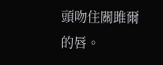頭吻住關雎爾的唇。